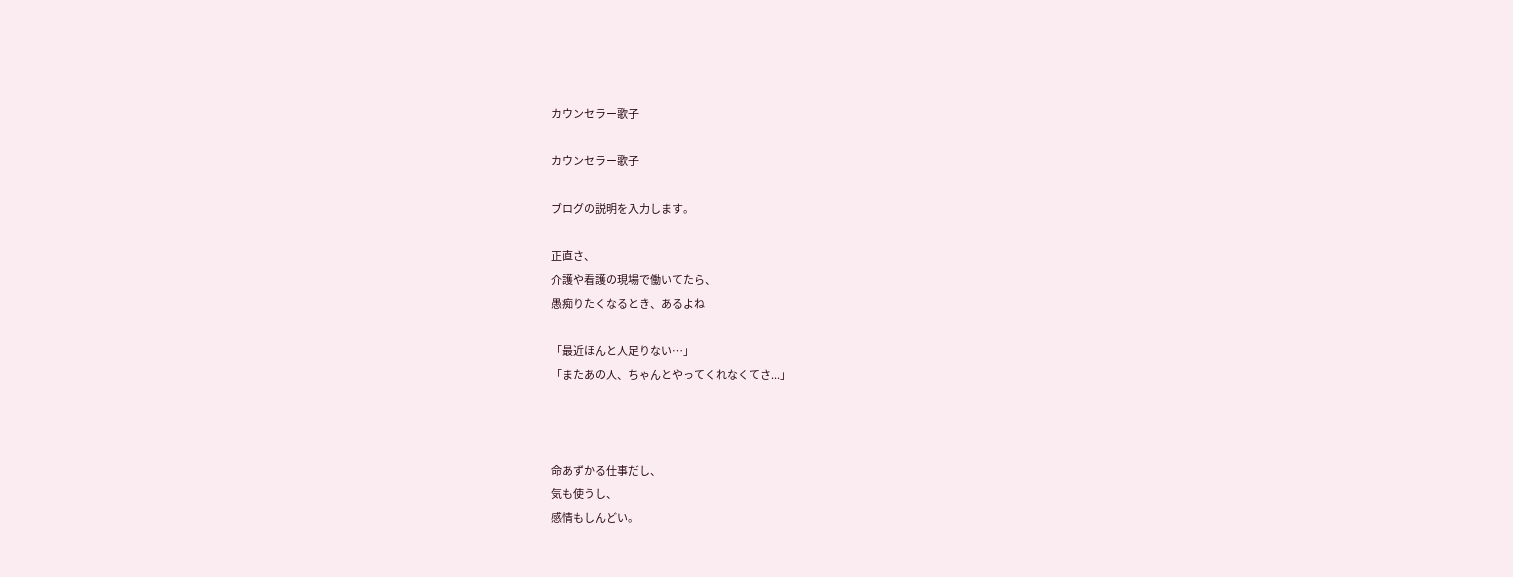カウンセラー歌子

カウンセラー歌子

ブログの説明を入力します。

正直さ、
介護や看護の現場で働いてたら、
愚痴りたくなるとき、あるよね

「最近ほんと人足りない…」
「またあの人、ちゃんとやってくれなくてさ...」



命あずかる仕事だし、
気も使うし、
感情もしんどい。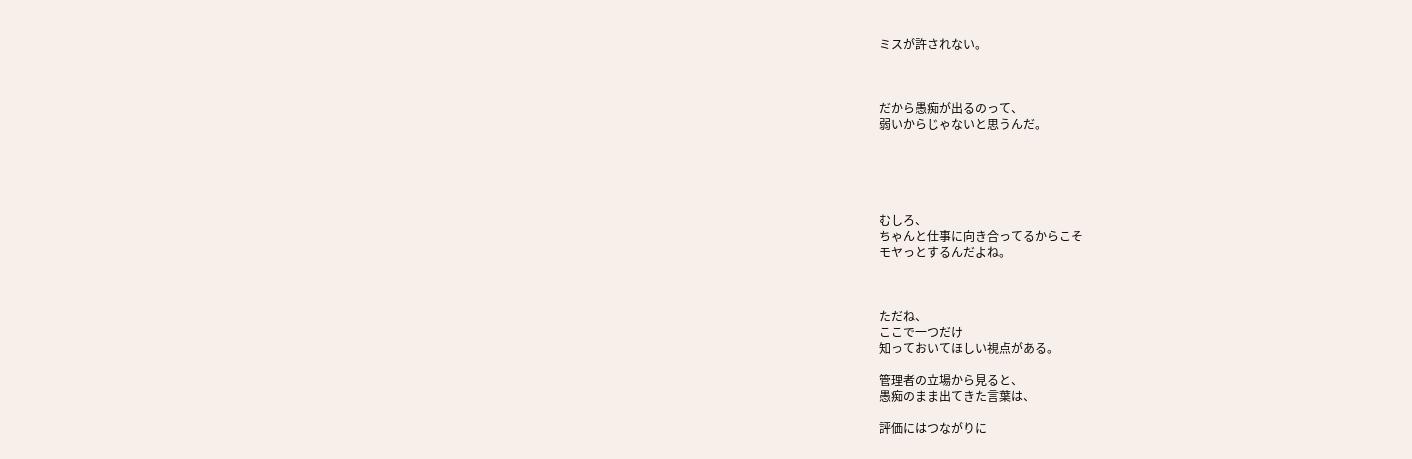ミスが許されない。



だから愚痴が出るのって、
弱いからじゃないと思うんだ。





むしろ、
ちゃんと仕事に向き合ってるからこそ
モヤっとするんだよね。



ただね、
ここで一つだけ
知っておいてほしい視点がある。

管理者の立場から見ると、
愚痴のまま出てきた言葉は、

評価にはつながりに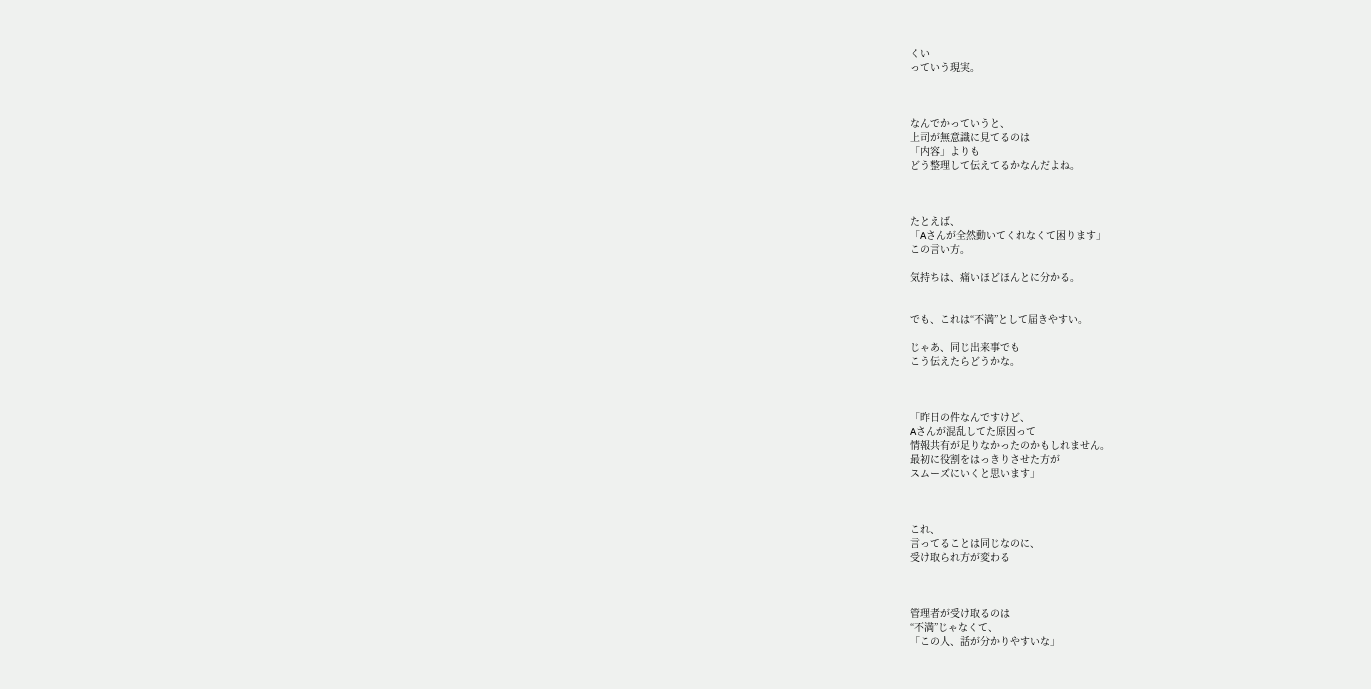くい
っていう現実。



なんでかっていうと、
上司が無意識に見てるのは
「内容」よりも
どう整理して伝えてるかなんだよね。



たとえば、
「Aさんが全然動いてくれなくて困ります」
この言い方。

気持ちは、痛いほどほんとに分かる。


でも、これは“不満”として届きやすい。

じゃあ、同じ出来事でも
こう伝えたらどうかな。



「昨日の件なんですけど、
Aさんが混乱してた原因って
情報共有が足りなかったのかもしれません。
最初に役割をはっきりさせた方が
スムーズにいくと思います」



これ、
言ってることは同じなのに、
受け取られ方が変わる



管理者が受け取るのは
“不満”じゃなくて、
「この人、話が分かりやすいな」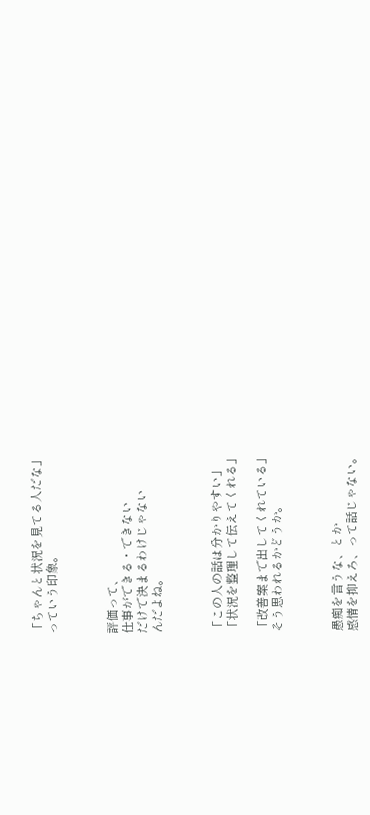「ちゃんと状況を見てる人だな」
っていう印象。



評価って、
仕事ができる・できない
だけで決まるわけじゃない
んだよね。



「この人の話は分かりやすい」
「状況を整理して伝えてくれる」

「改善案まで出してくれている」
そう思われるかどうか。



愚痴を言うな、とか
感情を抑えろ、って話じゃない。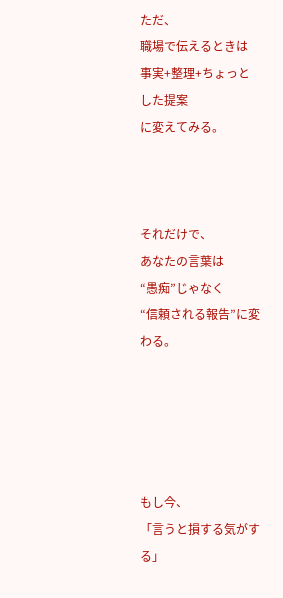ただ、
職場で伝えるときは
事実+整理+ちょっとした提案
に変えてみる。



それだけで、
あなたの言葉は
“愚痴”じゃなく
“信頼される報告”に変わる。





もし今、
「言うと損する気がする」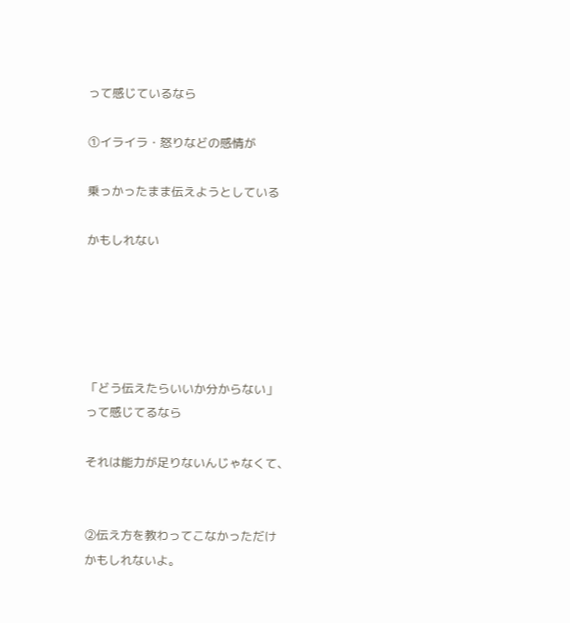って感じているなら

①イライラ・怒りなどの感情が

乗っかったまま伝えようとしている

かもしれない





「どう伝えたらいいか分からない」
って感じてるなら

それは能力が足りないんじゃなくて、


②伝え方を教わってこなかっただけ
かもしれないよ。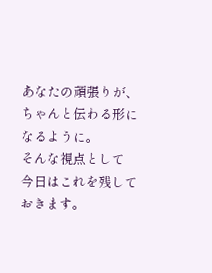あなたの頑張りが、
ちゃんと伝わる形になるように。
そんな視点として
今日はこれを残しておきます。